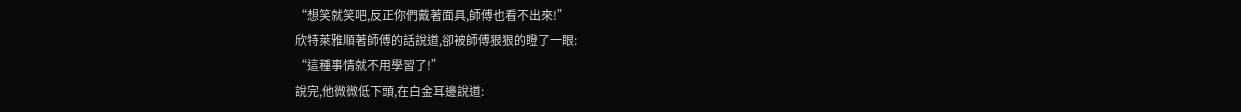“想笑就笑吧,反正你們戴著面具,師傅也看不出來!”
欣特萊雅順著師傅的話說道,卻被師傅狠狠的瞪了一眼:
“這種事情就不用學習了!”
說完,他微微低下頭,在白金耳邊說道: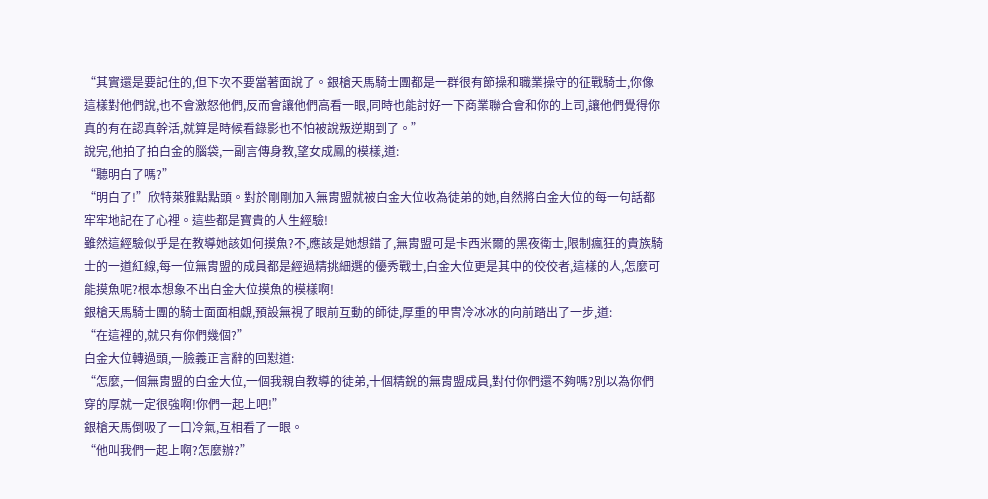“其實還是要記住的,但下次不要當著面說了。銀槍天馬騎士團都是一群很有節操和職業操守的征戰騎士,你像這樣對他們說,也不會激怒他們,反而會讓他們高看一眼,同時也能討好一下商業聯合會和你的上司,讓他們覺得你真的有在認真幹活,就算是時候看錄影也不怕被說叛逆期到了。”
說完,他拍了拍白金的腦袋,一副言傳身教,望女成鳳的模樣,道:
“聽明白了嗎?”
“明白了!”欣特萊雅點點頭。對於剛剛加入無胄盟就被白金大位收為徒弟的她,自然將白金大位的每一句話都牢牢地記在了心裡。這些都是寶貴的人生經驗!
雖然這經驗似乎是在教導她該如何摸魚?不,應該是她想錯了,無胄盟可是卡西米爾的黑夜衛士,限制瘋狂的貴族騎士的一道紅線,每一位無胄盟的成員都是經過精挑細選的優秀戰士,白金大位更是其中的佼佼者,這樣的人,怎麼可能摸魚呢?根本想象不出白金大位摸魚的模樣啊!
銀槍天馬騎士團的騎士面面相覷,預設無視了眼前互動的師徒,厚重的甲冑冷冰冰的向前踏出了一步,道:
“在這裡的,就只有你們幾個?”
白金大位轉過頭,一臉義正言辭的回懟道:
“怎麼,一個無胄盟的白金大位,一個我親自教導的徒弟,十個精銳的無胄盟成員,對付你們還不夠嗎?別以為你們穿的厚就一定很強啊!你們一起上吧!”
銀槍天馬倒吸了一口冷氣,互相看了一眼。
“他叫我們一起上啊?怎麼辦?”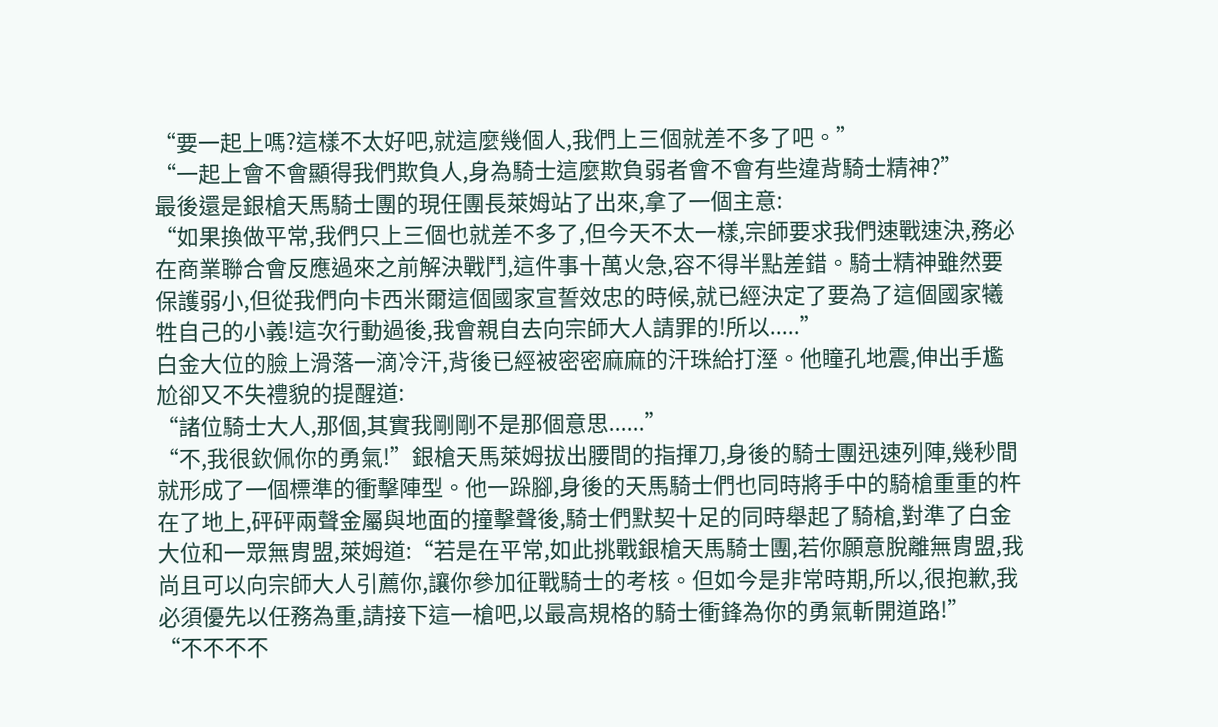“要一起上嗎?這樣不太好吧,就這麼幾個人,我們上三個就差不多了吧。”
“一起上會不會顯得我們欺負人,身為騎士這麼欺負弱者會不會有些違背騎士精神?”
最後還是銀槍天馬騎士團的現任團長萊姆站了出來,拿了一個主意:
“如果換做平常,我們只上三個也就差不多了,但今天不太一樣,宗師要求我們速戰速決,務必在商業聯合會反應過來之前解決戰鬥,這件事十萬火急,容不得半點差錯。騎士精神雖然要保護弱小,但從我們向卡西米爾這個國家宣誓效忠的時候,就已經決定了要為了這個國家犧牲自己的小義!這次行動過後,我會親自去向宗師大人請罪的!所以.....”
白金大位的臉上滑落一滴冷汗,背後已經被密密麻麻的汗珠給打溼。他瞳孔地震,伸出手尷尬卻又不失禮貌的提醒道:
“諸位騎士大人,那個,其實我剛剛不是那個意思......”
“不,我很欽佩你的勇氣!”銀槍天馬萊姆拔出腰間的指揮刀,身後的騎士團迅速列陣,幾秒間就形成了一個標準的衝擊陣型。他一跺腳,身後的天馬騎士們也同時將手中的騎槍重重的杵在了地上,砰砰兩聲金屬與地面的撞擊聲後,騎士們默契十足的同時舉起了騎槍,對準了白金大位和一眾無胄盟,萊姆道:“若是在平常,如此挑戰銀槍天馬騎士團,若你願意脫離無胄盟,我尚且可以向宗師大人引薦你,讓你參加征戰騎士的考核。但如今是非常時期,所以,很抱歉,我必須優先以任務為重,請接下這一槍吧,以最高規格的騎士衝鋒為你的勇氣斬開道路!”
“不不不不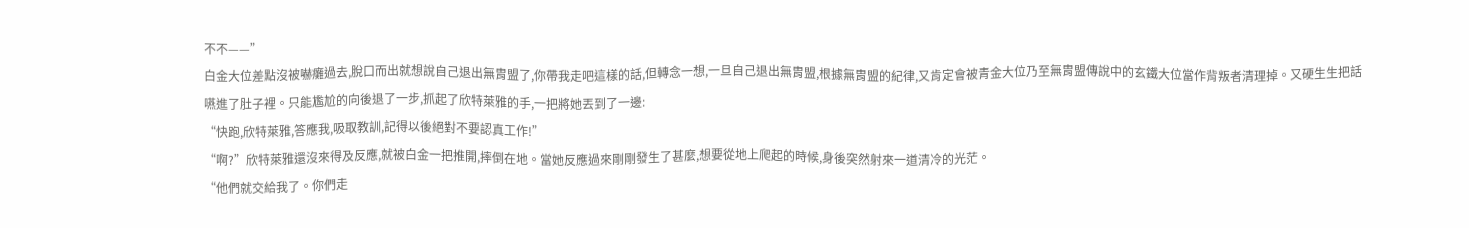不不——”
白金大位差點沒被嚇癱過去,脫口而出就想說自己退出無胄盟了,你帶我走吧這樣的話,但轉念一想,一旦自己退出無胄盟,根據無胄盟的紀律,又肯定會被青金大位乃至無胄盟傳說中的玄鐵大位當作背叛者清理掉。又硬生生把話嚥進了肚子裡。只能尷尬的向後退了一步,抓起了欣特萊雅的手,一把將她丟到了一邊:
“快跑,欣特萊雅,答應我,吸取教訓,記得以後絕對不要認真工作!”
“啊?”欣特萊雅還沒來得及反應,就被白金一把推開,摔倒在地。當她反應過來剛剛發生了甚麼,想要從地上爬起的時候,身後突然射來一道清冷的光茫。
“他們就交給我了。你們走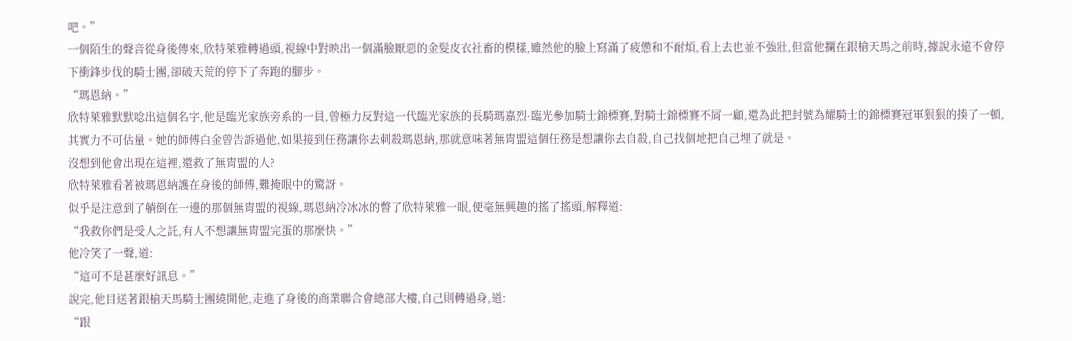吧。”
一個陌生的聲音從身後傳來,欣特萊雅轉過頭,視線中對映出一個滿臉厭惡的金髮皮衣社畜的模樣,雖然他的臉上寫滿了疲憊和不耐煩,看上去也並不強壯,但當他攔在銀槍天馬之前時,據說永遠不會停下衝鋒步伐的騎士團,卻破天荒的停下了奔跑的腳步。
“瑪恩納。”
欣特萊雅默默唸出這個名字,他是臨光家族旁系的一員,曾極力反對這一代臨光家族的長騎瑪嘉烈·臨光參加騎士錦標賽,對騎士錦標賽不屑一顧,還為此把封號為耀騎士的錦標賽冠軍狠狠的揍了一頓,其實力不可估量。她的師傅白金曾告訴過他,如果接到任務讓你去刺殺瑪恩納,那就意味著無胄盟這個任務是想讓你去自殺,自己找個地把自己埋了就是。
沒想到他會出現在這裡,還救了無胄盟的人?
欣特萊雅看著被瑪恩納護在身後的師傅,難掩眼中的驚訝。
似乎是注意到了躺倒在一邊的那個無胄盟的視線,瑪恩納冷冰冰的瞥了欣特萊雅一眼,便毫無興趣的搖了搖頭,解釋道:
“我救你們是受人之託,有人不想讓無胄盟完蛋的那麼快。”
他冷笑了一聲,道:
“這可不是甚麼好訊息。”
說完,他目送著銀槍天馬騎士團繞開他,走進了身後的商業聯合會總部大樓,自己則轉過身,道:
“跟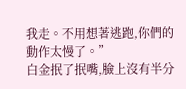我走。不用想著逃跑,你們的動作太慢了。”
白金抿了抿嘴,臉上沒有半分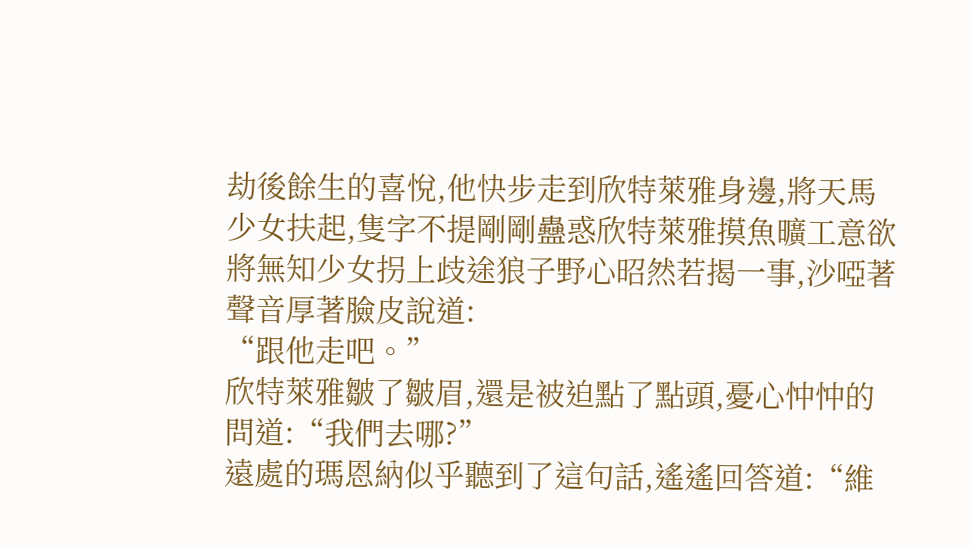劫後餘生的喜悅,他快步走到欣特萊雅身邊,將天馬少女扶起,隻字不提剛剛蠱惑欣特萊雅摸魚曠工意欲將無知少女拐上歧途狼子野心昭然若揭一事,沙啞著聲音厚著臉皮說道:
“跟他走吧。”
欣特萊雅皺了皺眉,還是被迫點了點頭,憂心忡忡的問道:“我們去哪?”
遠處的瑪恩納似乎聽到了這句話,遙遙回答道:“維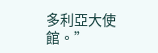多利亞大使館。”